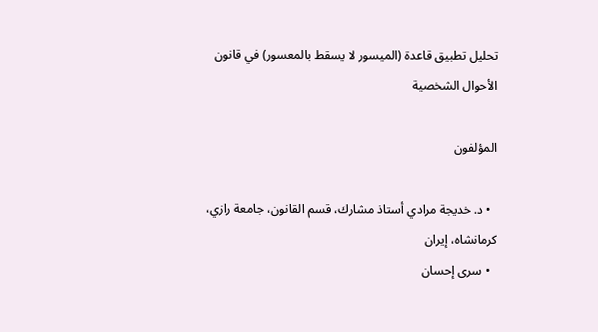تحليل تطبيق قاعدة (الميسور لا يسقط بالمعسور) في قانون الأحوال الشخصية

المؤلفون

  • د. خديجة مرادي أستاذ مشارك، قسم القانون، جامعة رازي، كرمانشاه، إيران
  • سرى إحسان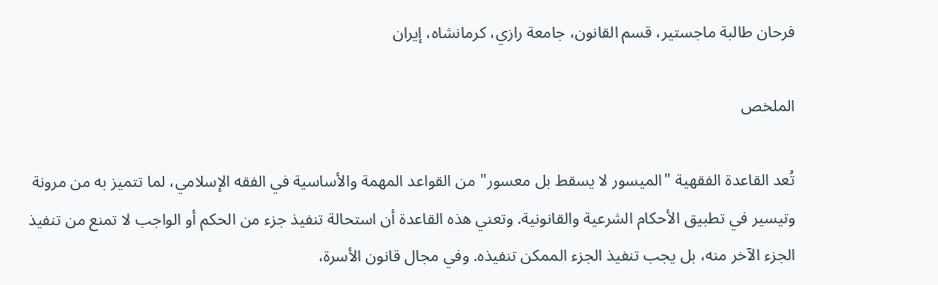فرحان طالبة ماجستير، قسم القانون، جامعة رازي، كرمانشاه، إيران

الملخص

تُعد القاعدة الفقهية "الميسور لا يسقط بل معسور" من القواعد المهمة والأساسية في الفقه الإسلامي، لما تتميز به من مرونة وتيسير في تطبيق الأحكام الشرعية والقانونية. وتعني هذه القاعدة أن استحالة تنفيذ جزء من الحكم أو الواجب لا تمنع من تنفيذ الجزء الآخر منه، بل يجب تنفيذ الجزء الممكن تنفيذه. وفي مجال قانون الأسرة،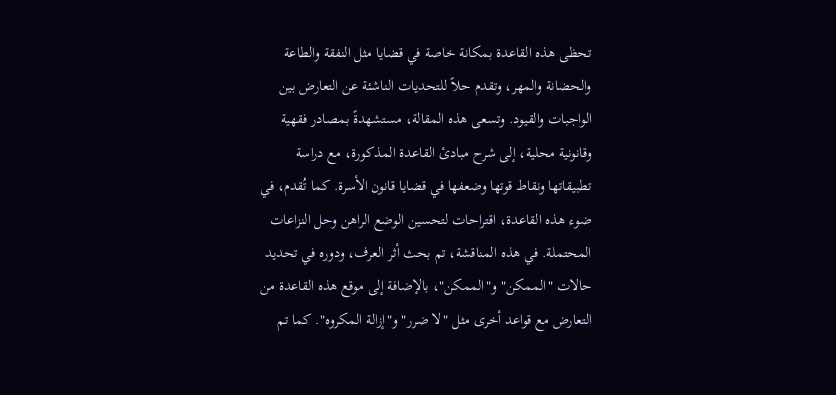تحظى هذه القاعدة بمكانة خاصة في قضايا مثل النفقة والطاعة والحضانة والمهر، وتقدم حلاً للتحديات الناشئة عن التعارض بين الواجبات والقيود. وتسعى هذه المقالة، مستشهدةً بمصادر فقهية وقانونية محلية، إلى شرح مبادئ القاعدة المذكورة، مع دراسة تطبيقاتها ونقاط قوتها وضعفها في قضايا قانون الأسرة. كما تُقدم، في ضوء هذه القاعدة، اقتراحات لتحسين الوضع الراهن وحل النزاعات المحتملة. في هذه المناقشة، تم بحث أثر العرف، ودوره في تحديد حالات "الممكن" و"الممكن"، بالإضافة إلى موقع هذه القاعدة من التعارض مع قواعد أخرى مثل "لا ضرر" و"إزالة المكروه". كما تم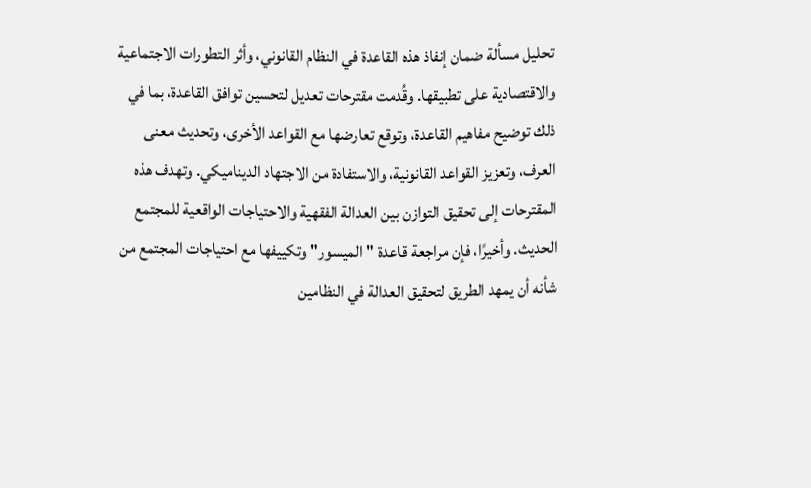تحليل مسألة ضمان إنفاذ هذه القاعدة في النظام القانوني، وأثر التطورات الاجتماعية والاقتصادية على تطبيقها. وقُدمت مقترحات تعديل لتحسين توافق القاعدة، بما في ذلك توضيح مفاهيم القاعدة، وتوقع تعارضها مع القواعد الأخرى، وتحديث معنى العرف، وتعزيز القواعد القانونية، والاستفادة من الاجتهاد الديناميكي. وتهدف هذه المقترحات إلى تحقيق التوازن بين العدالة الفقهية والاحتياجات الواقعية للمجتمع الحديث. وأخيرًا، فإن مراجعة قاعدة "الميسور" وتكييفها مع احتياجات المجتمع من شأنه أن يمهد الطريق لتحقيق العدالة في النظامين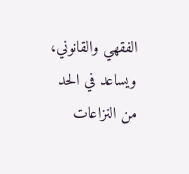الفقهي والقانوني، ويساعد في الحد من النزاعات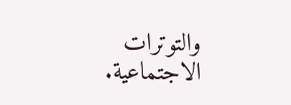والتوترات الاجتماعية.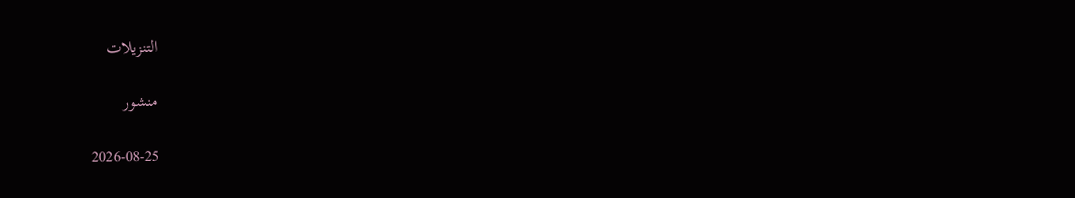التنزيلات

منشور

2026-08-25